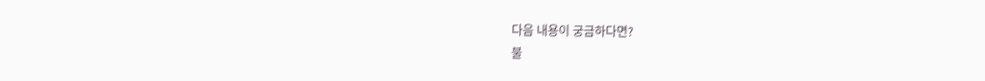다음 내용이 궁금하다면?
불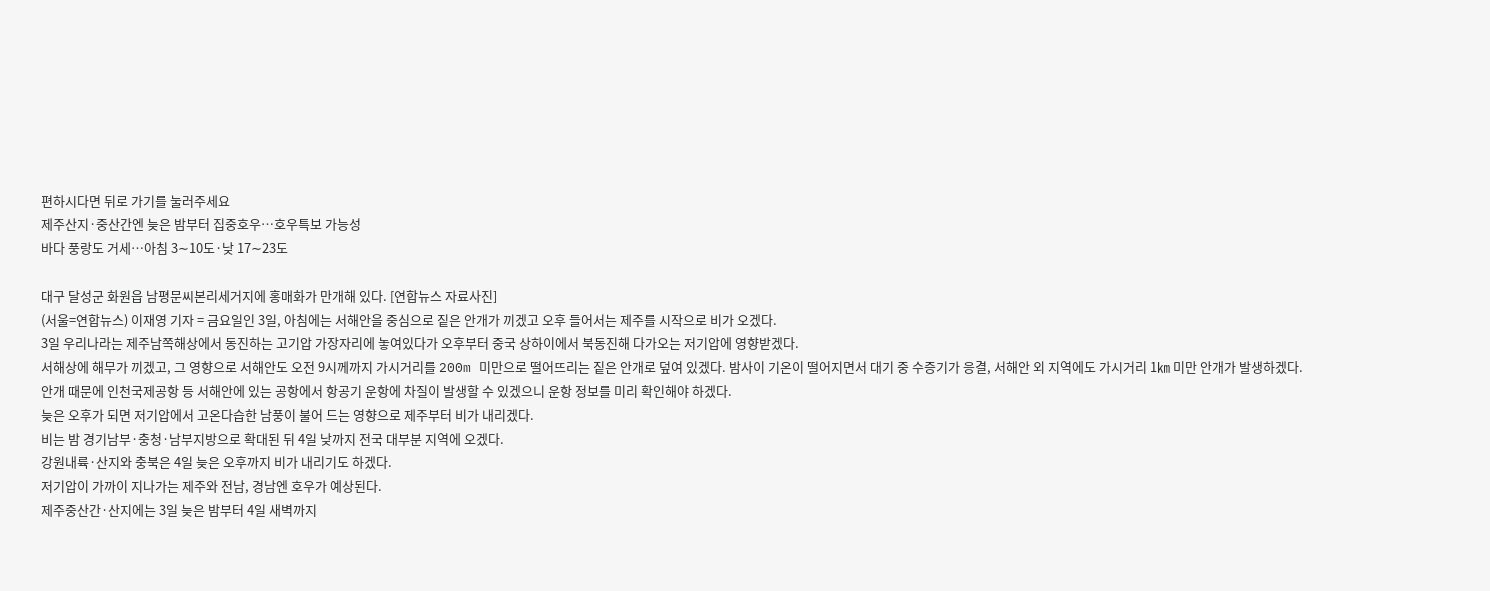편하시다면 뒤로 가기를 눌러주세요
제주산지·중산간엔 늦은 밤부터 집중호우…호우특보 가능성
바다 풍랑도 거세…아침 3∼10도·낮 17∼23도

대구 달성군 화원읍 남평문씨본리세거지에 홍매화가 만개해 있다. [연합뉴스 자료사진]
(서울=연합뉴스) 이재영 기자 = 금요일인 3일, 아침에는 서해안을 중심으로 짙은 안개가 끼겠고 오후 들어서는 제주를 시작으로 비가 오겠다.
3일 우리나라는 제주남쪽해상에서 동진하는 고기압 가장자리에 놓여있다가 오후부터 중국 상하이에서 북동진해 다가오는 저기압에 영향받겠다.
서해상에 해무가 끼겠고, 그 영향으로 서해안도 오전 9시께까지 가시거리를 200m 미만으로 떨어뜨리는 짙은 안개로 덮여 있겠다. 밤사이 기온이 떨어지면서 대기 중 수증기가 응결, 서해안 외 지역에도 가시거리 1㎞ 미만 안개가 발생하겠다.
안개 때문에 인천국제공항 등 서해안에 있는 공항에서 항공기 운항에 차질이 발생할 수 있겠으니 운항 정보를 미리 확인해야 하겠다.
늦은 오후가 되면 저기압에서 고온다습한 남풍이 불어 드는 영향으로 제주부터 비가 내리겠다.
비는 밤 경기남부·충청·남부지방으로 확대된 뒤 4일 낮까지 전국 대부분 지역에 오겠다.
강원내륙·산지와 충북은 4일 늦은 오후까지 비가 내리기도 하겠다.
저기압이 가까이 지나가는 제주와 전남, 경남엔 호우가 예상된다.
제주중산간·산지에는 3일 늦은 밤부터 4일 새벽까지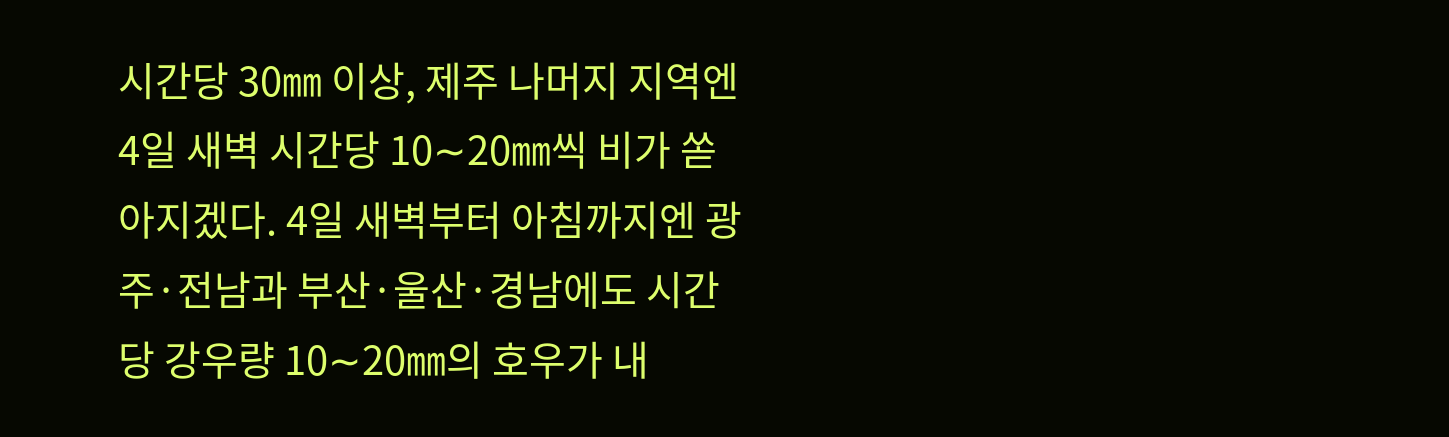시간당 30㎜ 이상, 제주 나머지 지역엔 4일 새벽 시간당 10∼20㎜씩 비가 쏟아지겠다. 4일 새벽부터 아침까지엔 광주·전남과 부산·울산·경남에도 시간당 강우량 10∼20㎜의 호우가 내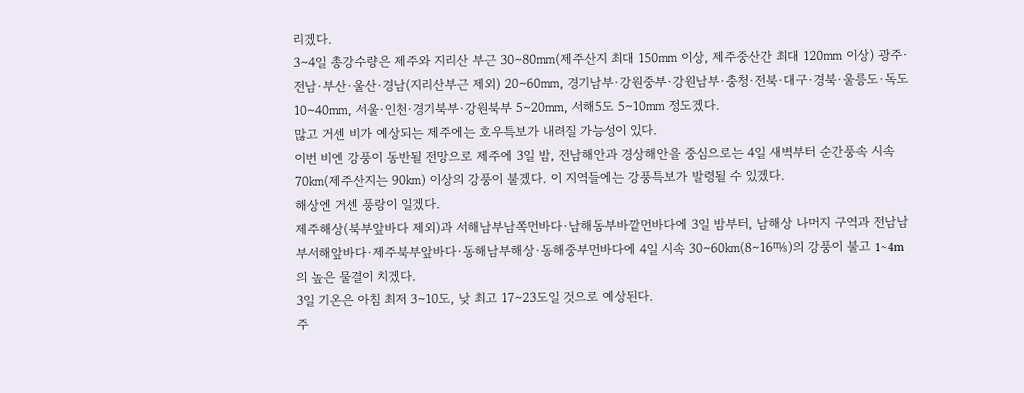리겠다.
3∼4일 총강수량은 제주와 지리산 부근 30∼80㎜(제주산지 최대 150㎜ 이상, 제주중산간 최대 120㎜ 이상) 광주·전남·부산·울산·경남(지리산부근 제외) 20∼60㎜, 경기남부·강원중부·강원남부·충청·전북·대구·경북·울릉도·독도 10∼40㎜, 서울·인천·경기북부·강원북부 5∼20㎜, 서해5도 5∼10㎜ 정도겠다.
많고 거센 비가 예상되는 제주에는 호우특보가 내려질 가능성이 있다.
이번 비엔 강풍이 동반될 전망으로 제주에 3일 밤, 전남해안과 경상해안을 중심으로는 4일 새벽부터 순간풍속 시속 70㎞(제주산지는 90㎞) 이상의 강풍이 불겠다. 이 지역들에는 강풍특보가 발령될 수 있겠다.
해상엔 거센 풍랑이 일겠다.
제주해상(북부앞바다 제외)과 서해남부남쪽먼바다·남해동부바깥먼바다에 3일 밤부터, 남해상 나머지 구역과 전남남부서해앞바다·제주북부앞바다·동해남부해상·동해중부먼바다에 4일 시속 30∼60㎞(8∼16㎧)의 강풍이 불고 1∼4m의 높은 물결이 치겠다.
3일 기온은 아침 최저 3∼10도, 낮 최고 17∼23도일 것으로 예상된다.
주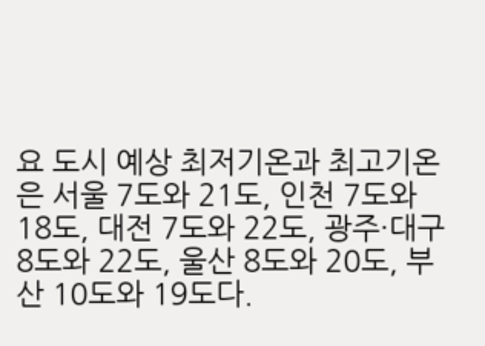요 도시 예상 최저기온과 최고기온은 서울 7도와 21도, 인천 7도와 18도, 대전 7도와 22도, 광주·대구 8도와 22도, 울산 8도와 20도, 부산 10도와 19도다.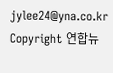jylee24@yna.co.kr
Copyright 연합뉴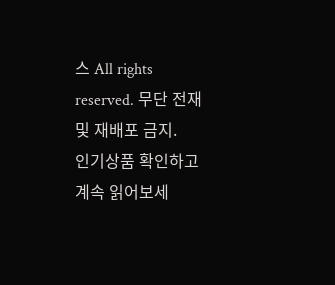스 All rights reserved. 무단 전재 및 재배포 금지.
인기상품 확인하고 계속 읽어보세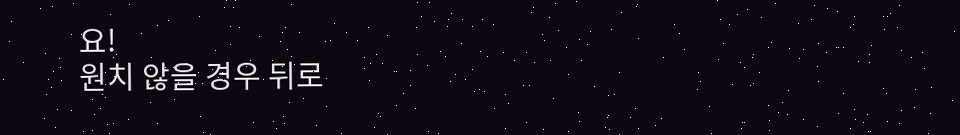요!
원치 않을 경우 뒤로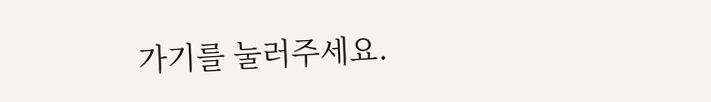가기를 눌러주세요.